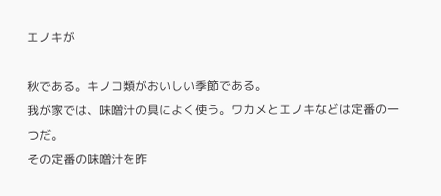エノキが

秋である。キノコ類がおいしい季節である。
我が家では、味噌汁の具によく使う。ワカメとエノキなどは定番の一つだ。
その定番の味噌汁を昨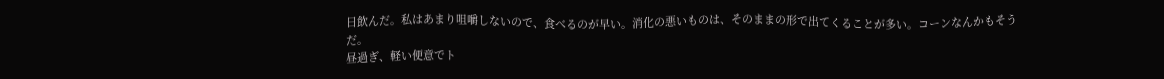日飲んだ。私はあまり咀嚼しないので、食べるのが早い。消化の悪いものは、そのままの形で出てくることが多い。コーンなんかもそうだ。
昼過ぎ、軽い便意でト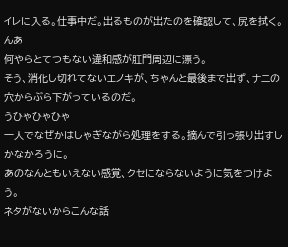イレに入る。仕事中だ。出るものが出たのを確認して、尻を拭く。
んあ
何やらとてつもない違和感が肛門周辺に漂う。
そう、消化し切れてないエノキが、ちゃんと最後まで出ず、ナニの穴からぶら下がっているのだ。
うひゃひゃひゃ
一人でなぜかはしゃぎながら処理をする。摘んで引っ張り出すしかなかろうに。
あのなんともいえない感覚、クセにならないように気をつけよう。
ネタがないからこんな話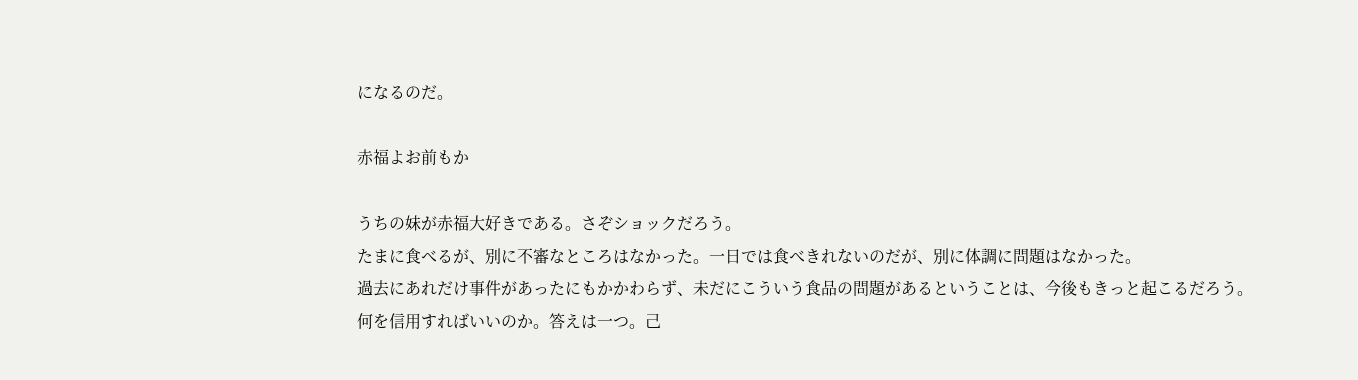になるのだ。

赤福よお前もか

うちの妹が赤福大好きである。さぞショックだろう。
たまに食べるが、別に不審なところはなかった。一日では食べきれないのだが、別に体調に問題はなかった。
過去にあれだけ事件があったにもかかわらず、未だにこういう食品の問題があるということは、今後もきっと起こるだろう。
何を信用すればいいのか。答えは一つ。己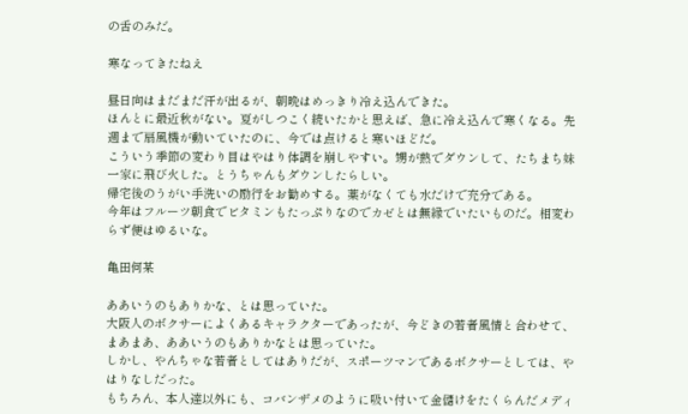の舌のみだ。

寒なってきたねえ

昼日向はまだまだ汗が出るが、朝晩はめっきり冷え込んできた。
ほんとに最近秋がない。夏がしつこく続いたかと思えば、急に冷え込んで寒くなる。先週まで扇風機が動いていたのに、今では点けると寒いほどだ。
こういう季節の変わり目はやはり体調を崩しやすい。甥が熱でダウンして、たちまち妹一家に飛び火した。とうちゃんもダウンしたらしい。
帰宅後のうがい手洗いの励行をお勧めする。薬がなくても水だけで充分である。
今年はフルーツ朝食でビタミンもたっぷりなのでカゼとは無縁でいたいものだ。相変わらず便はゆるいな。

亀田何某

ああいうのもありかな、とは思っていた。
大阪人のボクサーによくあるキャラクターであったが、今どきの若者風情と合わせて、まあまあ、ああいうのもありかなとは思っていた。
しかし、やんちゃな若者としてはありだが、スポーツマンであるボクサーとしては、やはりなしだった。
もちろん、本人達以外にも、コバンザメのように吸い付いて金儲けをたくらんだメディ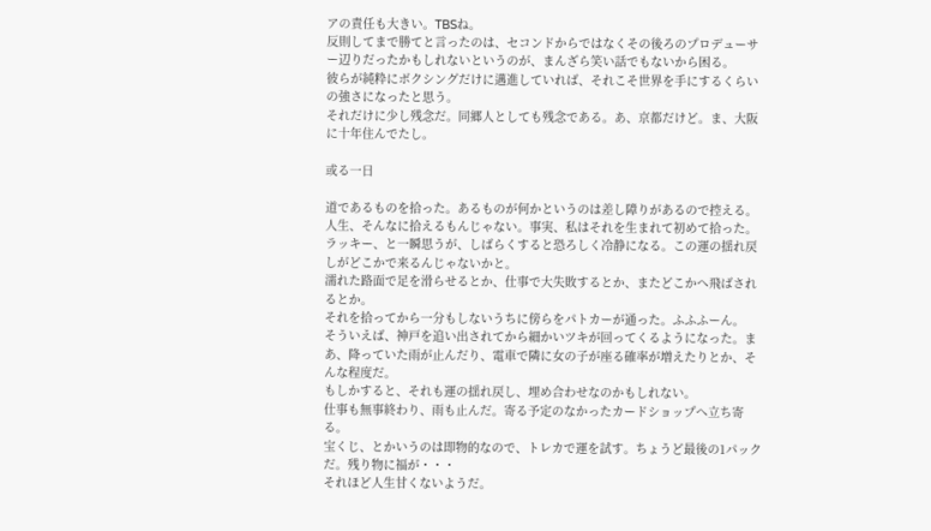アの責任も大きい。TBSね。
反則してまで勝てと言ったのは、セコンドからではなくその後ろのプロデューサー辺りだったかもしれないというのが、まんざら笑い話でもないから困る。
彼らが純粋にボクシングだけに邁進していれば、それこそ世界を手にするくらいの強さになったと思う。
それだけに少し残念だ。同郷人としても残念である。あ、京都だけど。ま、大阪に十年住んでたし。

或る一日

道であるものを拾った。あるものが何かというのは差し障りがあるので控える。
人生、そんなに拾えるもんじゃない。事実、私はそれを生まれて初めて拾った。
ラッキー、と一瞬思うが、しばらくすると恐ろしく冷静になる。この運の揺れ戻しがどこかで来るんじゃないかと。
濡れた路面で足を滑らせるとか、仕事で大失敗するとか、またどこかへ飛ばされるとか。
それを拾ってから一分もしないうちに傍らをパトカーが通った。ふふふーん。
そういえば、神戸を追い出されてから細かいツキが回ってくるようになった。まあ、降っていた雨が止んだり、電車で隣に女の子が座る確率が増えたりとか、そんな程度だ。
もしかすると、それも運の揺れ戻し、埋め合わせなのかもしれない。
仕事も無事終わり、雨も止んだ。寄る予定のなかったカードショップへ立ち寄る。
宝くじ、とかいうのは即物的なので、トレカで運を試す。ちょうど最後の1パックだ。残り物に福が・・・
それほど人生甘くないようだ。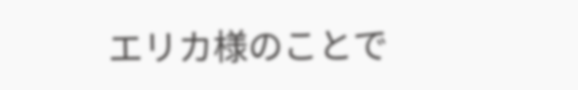エリカ様のことで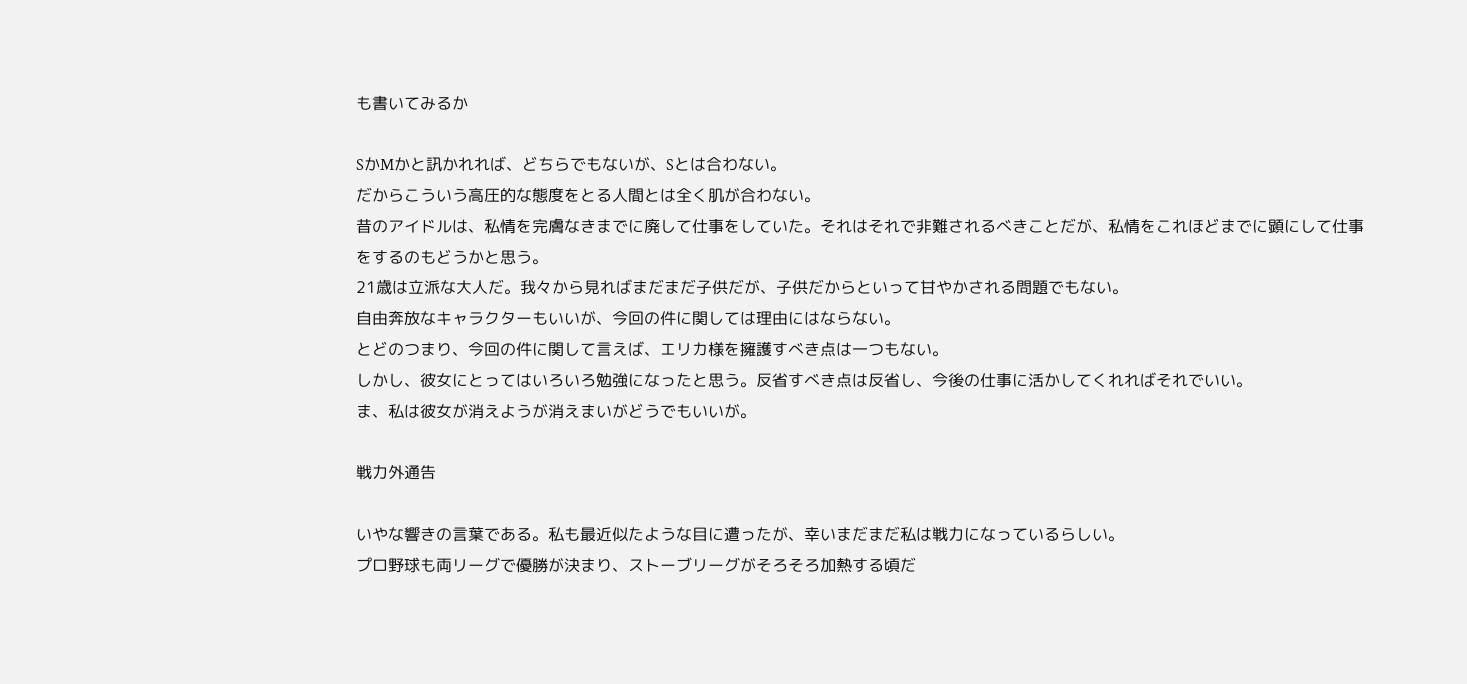も書いてみるか

SかMかと訊かれれば、どちらでもないが、Sとは合わない。
だからこういう高圧的な態度をとる人間とは全く肌が合わない。
昔のアイドルは、私情を完膚なきまでに廃して仕事をしていた。それはそれで非難されるべきことだが、私情をこれほどまでに顕にして仕事をするのもどうかと思う。
21歳は立派な大人だ。我々から見ればまだまだ子供だが、子供だからといって甘やかされる問題でもない。
自由奔放なキャラクターもいいが、今回の件に関しては理由にはならない。
とどのつまり、今回の件に関して言えば、エリカ様を擁護すべき点は一つもない。
しかし、彼女にとってはいろいろ勉強になったと思う。反省すべき点は反省し、今後の仕事に活かしてくれればそれでいい。
ま、私は彼女が消えようが消えまいがどうでもいいが。

戦力外通告

いやな響きの言葉である。私も最近似たような目に遭ったが、幸いまだまだ私は戦力になっているらしい。
プロ野球も両リーグで優勝が決まり、ストーブリーグがそろそろ加熱する頃だ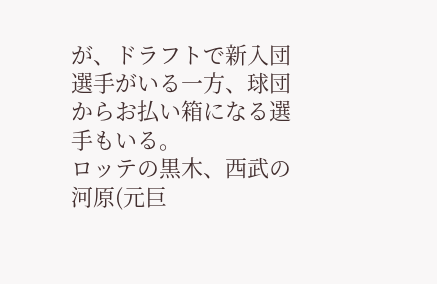が、ドラフトで新入団選手がいる一方、球団からお払い箱になる選手もいる。
ロッテの黒木、西武の河原(元巨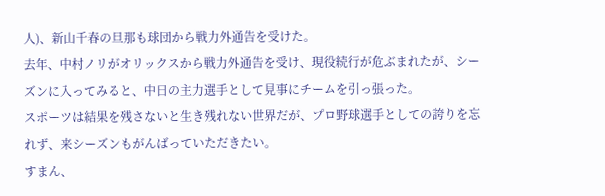人)、新山千春の旦那も球団から戦力外通告を受けた。
去年、中村ノリがオリックスから戦力外通告を受け、現役続行が危ぶまれたが、シーズンに入ってみると、中日の主力選手として見事にチームを引っ張った。
スポーツは結果を残さないと生き残れない世界だが、プロ野球選手としての誇りを忘れず、来シーズンもがんばっていただきたい。
すまん、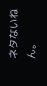ネタないねん。